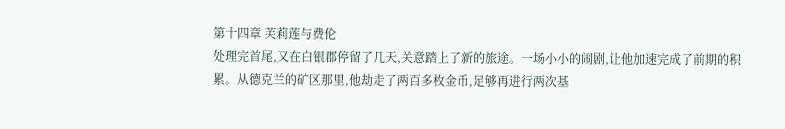第十四章 芙莉莲与费伦
处理完首尾,又在白银郡停留了几天,关意踏上了新的旅途。一场小小的闹剧,让他加速完成了前期的积累。从德克兰的矿区那里,他劫走了两百多枚金币,足够再进行两次基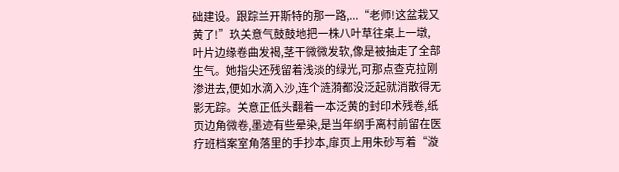础建设。跟踪兰开斯特的那一路,...“老师!这盆栽又黄了!”玖关意气鼓鼓地把一株八叶草往桌上一墩,叶片边缘卷曲发褐,茎干微微发软,像是被抽走了全部生气。她指尖还残留着浅淡的绿光,可那点查克拉刚渗进去,便如水滴入沙,连个涟漪都没泛起就消散得无影无踪。关意正低头翻着一本泛黄的封印术残卷,纸页边角微卷,墨迹有些晕染,是当年纲手离村前留在医疗班档案室角落里的手抄本,扉页上用朱砂写着“漩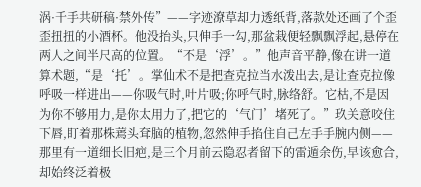涡·千手共研稿·禁外传”——字迹潦草却力透纸背,落款处还画了个歪歪扭扭的小酒杯。他没抬头,只伸手一勾,那盆栽便轻飘飘浮起,悬停在两人之间半尺高的位置。“不是‘浮’。”他声音平静,像在讲一道算术题,“是‘托’。掌仙术不是把查克拉当水泼出去,是让查克拉像呼吸一样进出——你吸气时,叶片吸;你呼气时,脉络舒。它枯,不是因为你不够用力,是你太用力了,把它的‘气门’堵死了。”玖关意咬住下唇,盯着那株蔫头耷脑的植物,忽然伸手掐住自己左手手腕内侧——那里有一道细长旧疤,是三个月前云隐忍者留下的雷遁余伤,早该愈合,却始终泛着极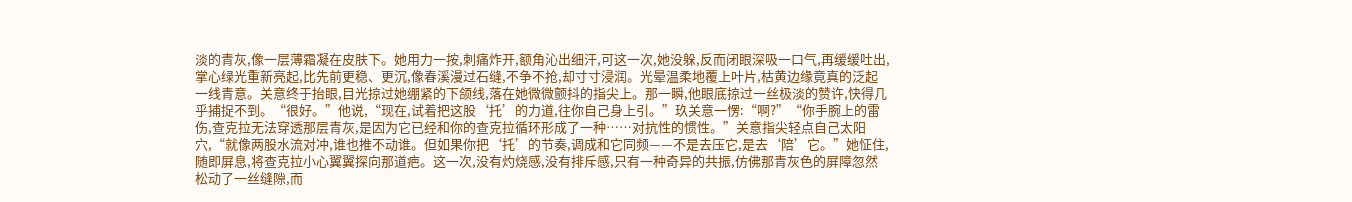淡的青灰,像一层薄霜凝在皮肤下。她用力一按,刺痛炸开,额角沁出细汗,可这一次,她没躲,反而闭眼深吸一口气,再缓缓吐出,掌心绿光重新亮起,比先前更稳、更沉,像春溪漫过石缝,不争不抢,却寸寸浸润。光晕温柔地覆上叶片,枯黄边缘竟真的泛起一线青意。关意终于抬眼,目光掠过她绷紧的下颌线,落在她微微颤抖的指尖上。那一瞬,他眼底掠过一丝极淡的赞许,快得几乎捕捉不到。“很好。”他说,“现在,试着把这股‘托’的力道,往你自己身上引。”玖关意一愣:“啊?”“你手腕上的雷伤,查克拉无法穿透那层青灰,是因为它已经和你的查克拉循环形成了一种……对抗性的惯性。”关意指尖轻点自己太阳穴,“就像两股水流对冲,谁也推不动谁。但如果你把‘托’的节奏,调成和它同频——不是去压它,是去‘陪’它。”她怔住,随即屏息,将查克拉小心翼翼探向那道疤。这一次,没有灼烧感,没有排斥感,只有一种奇异的共振,仿佛那青灰色的屏障忽然松动了一丝缝隙,而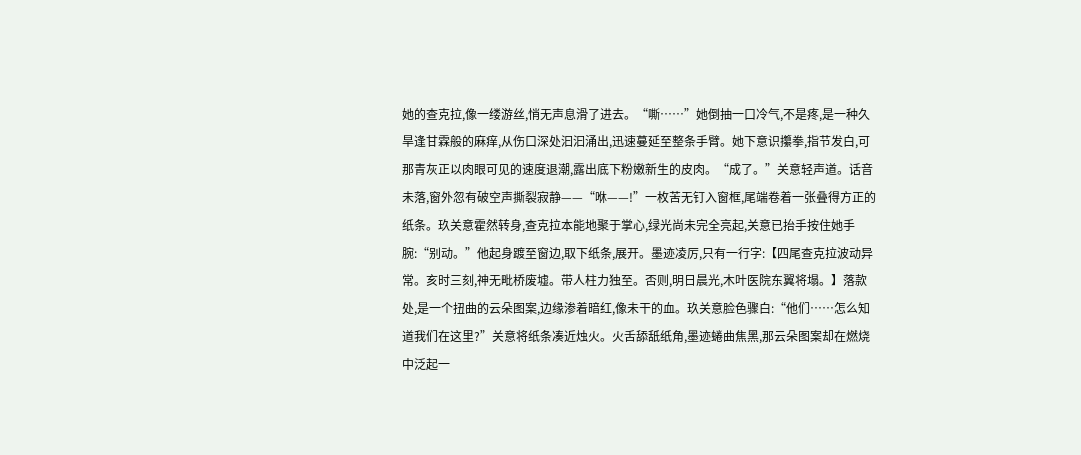她的查克拉,像一缕游丝,悄无声息滑了进去。“嘶……”她倒抽一口冷气,不是疼,是一种久旱逢甘霖般的麻痒,从伤口深处汩汩涌出,迅速蔓延至整条手臂。她下意识攥拳,指节发白,可那青灰正以肉眼可见的速度退潮,露出底下粉嫩新生的皮肉。“成了。”关意轻声道。话音未落,窗外忽有破空声撕裂寂静——“咻——!”一枚苦无钉入窗框,尾端卷着一张叠得方正的纸条。玖关意霍然转身,查克拉本能地聚于掌心,绿光尚未完全亮起,关意已抬手按住她手腕:“别动。”他起身踱至窗边,取下纸条,展开。墨迹凌厉,只有一行字:【四尾查克拉波动异常。亥时三刻,神无毗桥废墟。带人柱力独至。否则,明日晨光,木叶医院东翼将塌。】落款处,是一个扭曲的云朵图案,边缘渗着暗红,像未干的血。玖关意脸色骤白:“他们……怎么知道我们在这里?”关意将纸条凑近烛火。火舌舔舐纸角,墨迹蜷曲焦黑,那云朵图案却在燃烧中泛起一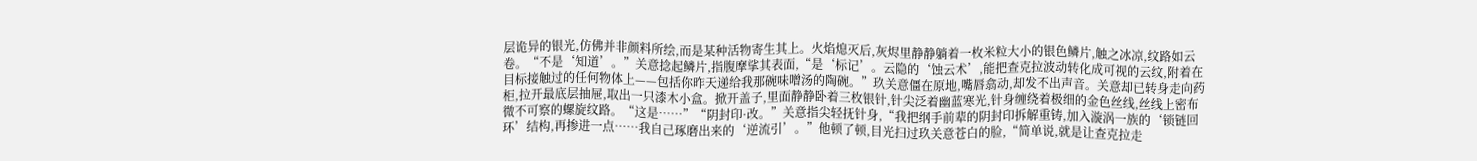层诡异的银光,仿佛并非颜料所绘,而是某种活物寄生其上。火焰熄灭后,灰烬里静静躺着一枚米粒大小的银色鳞片,触之冰凉,纹路如云卷。“不是‘知道’。”关意捻起鳞片,指腹摩挲其表面,“是‘标记’。云隐的‘蚀云术’,能把查克拉波动转化成可视的云纹,附着在目标接触过的任何物体上——包括你昨天递给我那碗味噌汤的陶碗。”玖关意僵在原地,嘴唇翕动,却发不出声音。关意却已转身走向药柜,拉开最底层抽屉,取出一只漆木小盒。掀开盖子,里面静静卧着三枚银针,针尖泛着幽蓝寒光,针身缠绕着极细的金色丝线,丝线上密布微不可察的螺旋纹路。“这是……”“阴封印·改。”关意指尖轻抚针身,“我把纲手前辈的阴封印拆解重铸,加入漩涡一族的‘锁链回环’结构,再掺进一点……我自己琢磨出来的‘逆流引’。”他顿了顿,目光扫过玖关意苍白的脸,“简单说,就是让查克拉走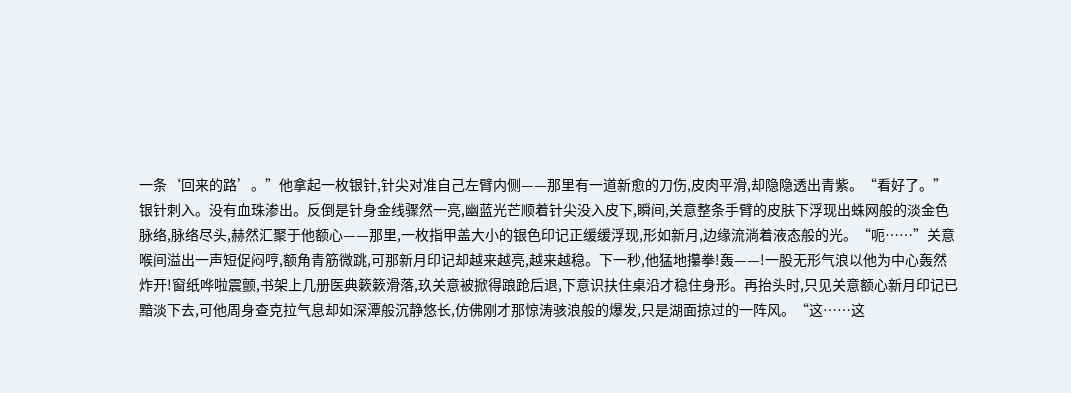一条‘回来的路’。”他拿起一枚银针,针尖对准自己左臂内侧——那里有一道新愈的刀伤,皮肉平滑,却隐隐透出青紫。“看好了。”银针刺入。没有血珠渗出。反倒是针身金线骤然一亮,幽蓝光芒顺着针尖没入皮下,瞬间,关意整条手臂的皮肤下浮现出蛛网般的淡金色脉络,脉络尽头,赫然汇聚于他额心——那里,一枚指甲盖大小的银色印记正缓缓浮现,形如新月,边缘流淌着液态般的光。“呃……”关意喉间溢出一声短促闷哼,额角青筋微跳,可那新月印记却越来越亮,越来越稳。下一秒,他猛地攥拳!轰——!一股无形气浪以他为中心轰然炸开!窗纸哗啦震颤,书架上几册医典簌簌滑落,玖关意被掀得踉跄后退,下意识扶住桌沿才稳住身形。再抬头时,只见关意额心新月印记已黯淡下去,可他周身查克拉气息却如深潭般沉静悠长,仿佛刚才那惊涛骇浪般的爆发,只是湖面掠过的一阵风。“这……这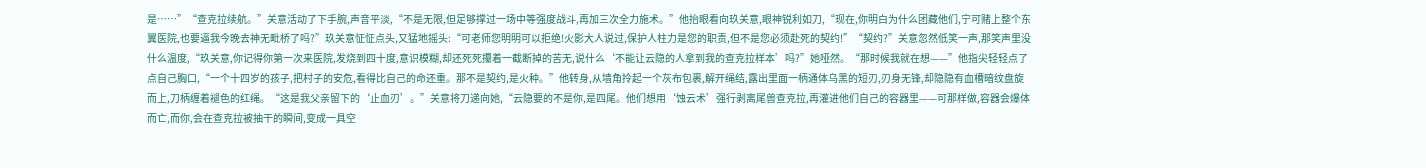是……”“查克拉续航。”关意活动了下手腕,声音平淡,“不是无限,但足够撑过一场中等强度战斗,再加三次全力施术。”他抬眼看向玖关意,眼神锐利如刀,“现在,你明白为什么团藏他们,宁可赌上整个东翼医院,也要逼我今晚去神无毗桥了吗?”玖关意怔怔点头,又猛地摇头:“可老师您明明可以拒绝!火影大人说过,保护人柱力是您的职责,但不是您必须赴死的契约!”“契约?”关意忽然低笑一声,那笑声里没什么温度,“玖关意,你记得你第一次来医院,发烧到四十度,意识模糊,却还死死攥着一截断掉的苦无,说什么‘不能让云隐的人拿到我的查克拉样本’吗?”她哑然。“那时候我就在想——”他指尖轻轻点了点自己胸口,“一个十四岁的孩子,把村子的安危,看得比自己的命还重。那不是契约,是火种。”他转身,从墙角拎起一个灰布包裹,解开绳结,露出里面一柄通体乌黑的短刃,刃身无锋,却隐隐有血槽暗纹盘旋而上,刀柄缠着褪色的红绳。“这是我父亲留下的‘止血刃’。”关意将刀递向她,“云隐要的不是你,是四尾。他们想用‘蚀云术’强行剥离尾兽查克拉,再灌进他们自己的容器里——可那样做,容器会爆体而亡,而你,会在查克拉被抽干的瞬间,变成一具空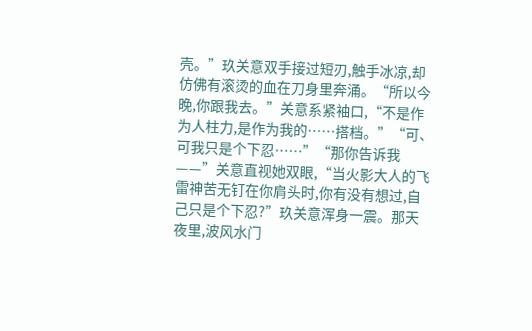壳。”玖关意双手接过短刃,触手冰凉,却仿佛有滚烫的血在刀身里奔涌。“所以今晚,你跟我去。”关意系紧袖口,“不是作为人柱力,是作为我的……搭档。”“可、可我只是个下忍……”“那你告诉我——”关意直视她双眼,“当火影大人的飞雷神苦无钉在你肩头时,你有没有想过,自己只是个下忍?”玖关意浑身一震。那天夜里,波风水门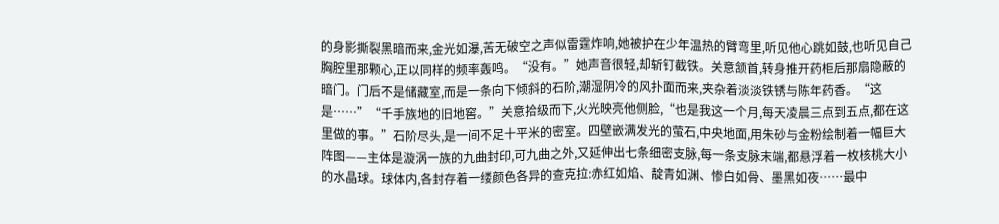的身影撕裂黑暗而来,金光如瀑,苦无破空之声似雷霆炸响,她被护在少年温热的臂弯里,听见他心跳如鼓,也听见自己胸腔里那颗心,正以同样的频率轰鸣。“没有。”她声音很轻,却斩钉截铁。关意颔首,转身推开药柜后那扇隐蔽的暗门。门后不是储藏室,而是一条向下倾斜的石阶,潮湿阴冷的风扑面而来,夹杂着淡淡铁锈与陈年药香。“这是……”“千手族地的旧地窖。”关意拾级而下,火光映亮他侧脸,“也是我这一个月,每天凌晨三点到五点,都在这里做的事。”石阶尽头,是一间不足十平米的密室。四壁嵌满发光的萤石,中央地面,用朱砂与金粉绘制着一幅巨大阵图——主体是漩涡一族的九曲封印,可九曲之外,又延伸出七条细密支脉,每一条支脉末端,都悬浮着一枚核桃大小的水晶球。球体内,各封存着一缕颜色各异的查克拉:赤红如焰、靛青如渊、惨白如骨、墨黑如夜……最中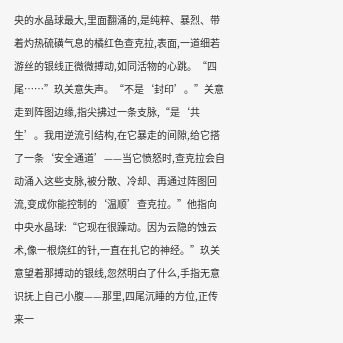央的水晶球最大,里面翻涌的,是纯粹、暴烈、带着灼热硫磺气息的橘红色查克拉,表面,一道细若游丝的银线正微微搏动,如同活物的心跳。“四尾……”玖关意失声。“不是‘封印’。”关意走到阵图边缘,指尖拂过一条支脉,“是‘共生’。我用逆流引结构,在它暴走的间隙,给它搭了一条‘安全通道’——当它愤怒时,查克拉会自动涌入这些支脉,被分散、冷却、再通过阵图回流,变成你能控制的‘温顺’查克拉。”他指向中央水晶球:“它现在很躁动。因为云隐的蚀云术,像一根烧红的针,一直在扎它的神经。”玖关意望着那搏动的银线,忽然明白了什么,手指无意识抚上自己小腹——那里,四尾沉睡的方位,正传来一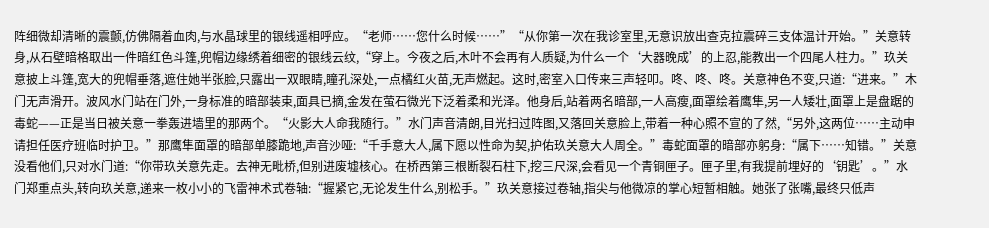阵细微却清晰的震颤,仿佛隔着血肉,与水晶球里的银线遥相呼应。“老师……您什么时候……”“从你第一次在我诊室里,无意识放出查克拉震碎三支体温计开始。”关意转身,从石壁暗格取出一件暗红色斗篷,兜帽边缘绣着细密的银线云纹,“穿上。今夜之后,木叶不会再有人质疑,为什么一个‘大器晚成’的上忍,能教出一个四尾人柱力。”玖关意披上斗篷,宽大的兜帽垂落,遮住她半张脸,只露出一双眼睛,瞳孔深处,一点橘红火苗,无声燃起。这时,密室入口传来三声轻叩。咚、咚、咚。关意神色不变,只道:“进来。”木门无声滑开。波风水门站在门外,一身标准的暗部装束,面具已摘,金发在萤石微光下泛着柔和光泽。他身后,站着两名暗部,一人高瘦,面罩绘着鹰隼,另一人矮壮,面罩上是盘踞的毒蛇——正是当日被关意一拳轰进墙里的那两个。“火影大人命我随行。”水门声音清朗,目光扫过阵图,又落回关意脸上,带着一种心照不宣的了然,“另外,这两位……主动申请担任医疗班临时护卫。”那鹰隼面罩的暗部单膝跪地,声音沙哑:“千手意大人,属下愿以性命为契,护佑玖关意大人周全。”毒蛇面罩的暗部亦躬身:“属下……知错。”关意没看他们,只对水门道:“你带玖关意先走。去神无毗桥,但别进废墟核心。在桥西第三根断裂石柱下,挖三尺深,会看见一个青铜匣子。匣子里,有我提前埋好的‘钥匙’。”水门郑重点头,转向玖关意,递来一枚小小的飞雷神术式卷轴:“握紧它,无论发生什么,别松手。”玖关意接过卷轴,指尖与他微凉的掌心短暂相触。她张了张嘴,最终只低声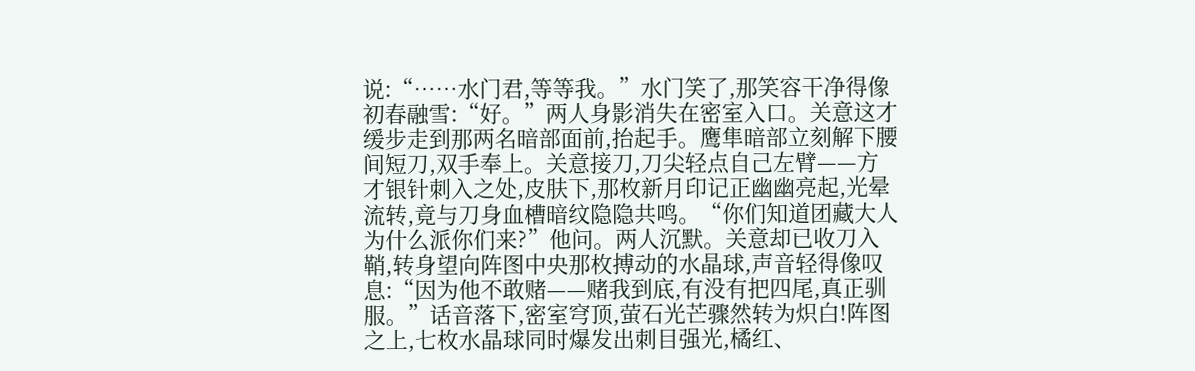说:“……水门君,等等我。”水门笑了,那笑容干净得像初春融雪:“好。”两人身影消失在密室入口。关意这才缓步走到那两名暗部面前,抬起手。鹰隼暗部立刻解下腰间短刀,双手奉上。关意接刀,刀尖轻点自己左臂——方才银针刺入之处,皮肤下,那枚新月印记正幽幽亮起,光晕流转,竟与刀身血槽暗纹隐隐共鸣。“你们知道团藏大人为什么派你们来?”他问。两人沉默。关意却已收刀入鞘,转身望向阵图中央那枚搏动的水晶球,声音轻得像叹息:“因为他不敢赌——赌我到底,有没有把四尾,真正驯服。”话音落下,密室穹顶,萤石光芒骤然转为炽白!阵图之上,七枚水晶球同时爆发出刺目强光,橘红、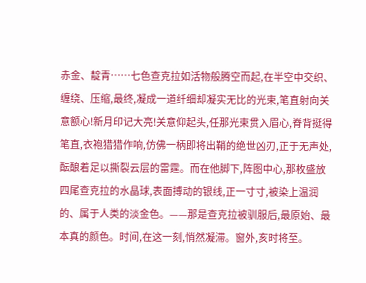赤金、靛青……七色查克拉如活物般腾空而起,在半空中交织、缠绕、压缩,最终,凝成一道纤细却凝实无比的光束,笔直射向关意额心!新月印记大亮!关意仰起头,任那光束贯入眉心,脊背挺得笔直,衣袍猎猎作响,仿佛一柄即将出鞘的绝世凶刃,正于无声处,酝酿着足以撕裂云层的雷霆。而在他脚下,阵图中心,那枚盛放四尾查克拉的水晶球,表面搏动的银线,正一寸寸,被染上温润的、属于人类的淡金色。——那是查克拉被驯服后,最原始、最本真的颜色。时间,在这一刻,悄然凝滞。窗外,亥时将至。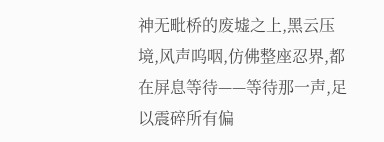神无毗桥的废墟之上,黑云压境,风声呜咽,仿佛整座忍界,都在屏息等待——等待那一声,足以震碎所有偏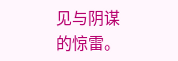见与阴谋的惊雷。